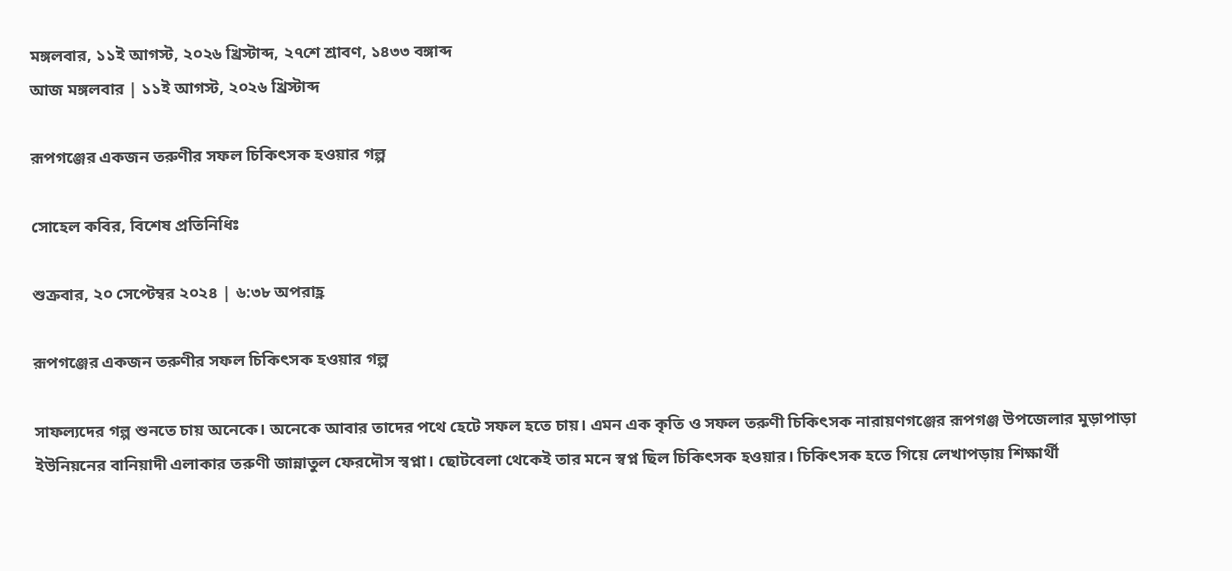মঙ্গলবার, ১১ই আগস্ট, ২০২৬ খ্রিস্টাব্দ, ২৭শে শ্রাবণ, ১৪৩৩ বঙ্গাব্দ
আজ মঙ্গলবার | ১১ই আগস্ট, ২০২৬ খ্রিস্টাব্দ

রূপগঞ্জের একজন তরুণীর সফল চিকিৎসক হওয়ার গল্প

সোহেল কবির, বিশেষ প্রতিনিধিঃ

শুক্রবার, ২০ সেপ্টেম্বর ২০২৪ | ৬:৩৮ অপরাহ্ণ

রূপগঞ্জের একজন তরুণীর সফল চিকিৎসক হওয়ার গল্প

সাফল্যদের গল্প শুনতে চায় অনেকে। অনেকে আবার তাদের পথে হেটে সফল হতে চায়। এমন এক কৃতি ও সফল তরুণী চিকিৎসক নারায়ণগঞ্জের রূপগঞ্জ উপজেলার মুড়াপাড়া ইউনিয়নের বানিয়াদী এলাকার তরুণী জান্নাতুল ফেরদৌস স্বপ্না। ছোটবেলা থেকেই তার মনে স্বপ্ন ছিল চিকিৎসক হওয়ার। চিকিৎসক হতে গিয়ে লেখাপড়ায় শিক্ষার্থী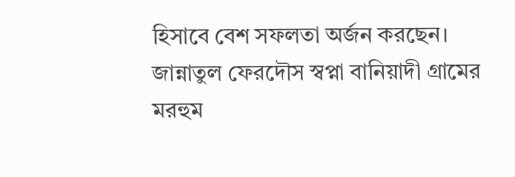হিসাবে বেশ সফলতা অর্জন করছেন।
জান্নাতুল ফেরদৌস স্বপ্না বানিয়াদী গ্রামের মরহুম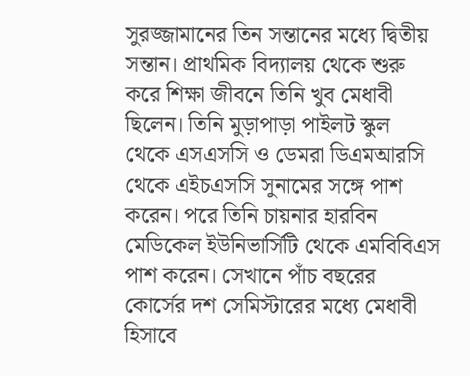সুরজ্জামানের তিন সন্তানের মধ্যে দ্বিতীয় সন্তান। প্রাথমিক বিদ্যালয় থেকে শুরু করে শিক্ষা জীবনে তিনি খুব মেধাবী ছিলেন। তিনি মুড়াপাড়া পাইলট স্কুল থেকে এসএসসি ও ডেমরা ডিএমআরসি থেকে এইচএসসি সুনামের সঙ্গে পাশ করেন। পরে তিনি চায়নার হারবিন মেডিকেল ইউনিভার্সিটি থেকে এমবিবিএস পাশ করেন। সেখানে পাঁচ বছরের কোর্সের দশ সেমিস্টারের মধ্যে মেধাবী হিসাবে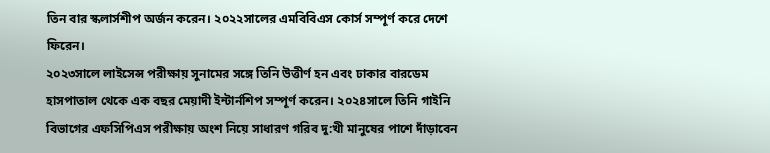তিন বার স্কলার্সশীপ অর্জন করেন। ২০২২সালের এমবিবিএস কোর্স সম্পূর্ণ করে দেশে ফিরেন।
২০২৩সালে লাইসেন্স পরীক্ষায় সুনামের সঙ্গে তিনি উত্তীর্ণ হন এবং ঢাকার বারডেম হাসপাতাল থেকে এক বছর মেয়াদী ইন্টার্নশিপ সম্পূর্ণ করেন। ২০২৪সালে তিনি গাইনি বিভাগের এফসিপিএস পরীক্ষায় অংশ নিয়ে সাধারণ গরিব দু:খী মানুষের পাশে দাঁড়াবেন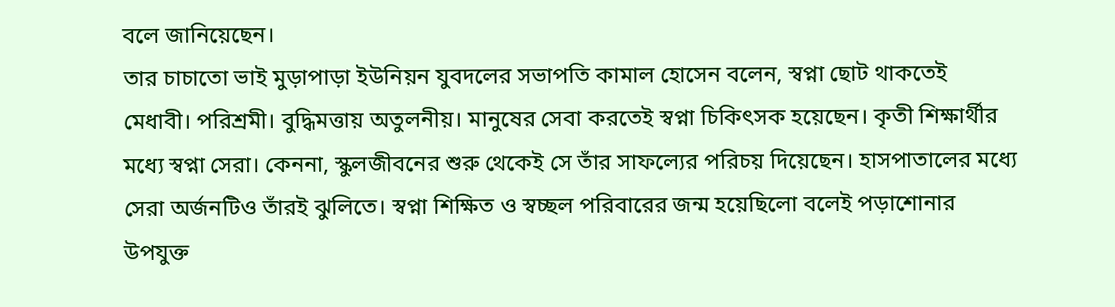বলে জানিয়েছেন।
তার চাচাতো ভাই মুড়াপাড়া ইউনিয়ন যুবদলের সভাপতি কামাল হোসেন বলেন, স্বপ্না ছোট থাকতেই মেধাবী। পরিশ্রমী। বুদ্ধিমত্তায় অতুলনীয়। মানুষের সেবা করতেই স্বপ্না চিকিৎসক হয়েছেন। কৃতী শিক্ষার্থীর মধ্যে স্বপ্না সেরা। কেননা, স্কুলজীবনের শুরু থেকেই সে তাঁর সাফল্যের পরিচয় দিয়েছেন। হাসপাতালের মধ্যে সেরা অর্জনটিও তাঁরই ঝুলিতে। স্বপ্না শিক্ষিত ও স্বচ্ছল পরিবারের জন্ম হয়েছিলো বলেই পড়াশোনার উপযুক্ত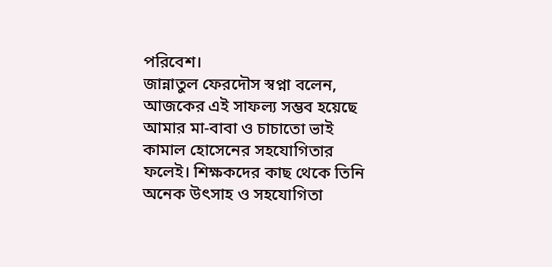পরিবেশ।
জান্নাতুল ফেরদৌস স্বপ্না বলেন, আজকের এই সাফল্য সম্ভব হয়েছে আমার মা-বাবা ও চাচাতো ভাই কামাল হোসেনের সহযোগিতার ফলেই। শিক্ষকদের কাছ থেকে তিনি অনেক উৎসাহ ও সহযোগিতা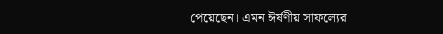পেয়েছেন। এমন ঈর্ষণীয় সাফল্যের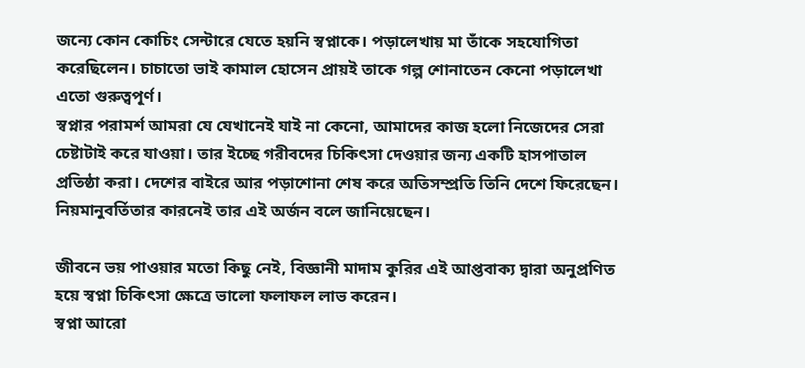জন্যে কোন কোচিং সেন্টারে যেতে হয়নি স্বপ্নাকে। পড়ালেখায় মা তাঁকে সহযোগিতা করেছিলেন। চাচাতো ভাই কামাল হোসেন প্রায়ই তাকে গল্প শোনাতেন কেনো পড়ালেখা এতো গুরুত্বপূর্ণ।
স্বপ্নার পরামর্শ আমরা যে যেখানেই যাই না কেনো, আমাদের কাজ হলো নিজেদের সেরা চেষ্টাটাই করে যাওয়া। তার ইচ্ছে গরীবদের চিকিৎসা দেওয়ার জন্য একটি হাসপাতাল প্রতিষ্ঠা করা। দেশের বাইরে আর পড়াশোনা শেষ করে অতিসম্প্রতি তিনি দেশে ফিরেছেন। নিয়মানুবর্তিতার কারনেই তার এই অর্জন বলে জানিয়েছেন।

জীবনে ভয় পাওয়ার মতো কিছু নেই, বিজ্ঞানী মাদাম কুরির এই আপ্তবাক্য দ্বারা অনুপ্রণিত হয়ে স্বপ্না চিকিৎসা ক্ষেত্রে ভালো ফলাফল লাভ করেন।
স্বপ্না আরো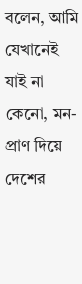বলেন, আমি যেখানেই যাই না কেনো, মন-প্রাণ দিয়ে দেশের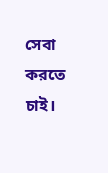সেবা করতে চাই।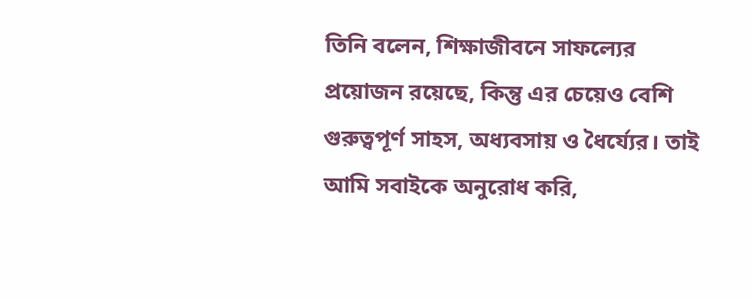তিনি বলেন, শিক্ষাজীবনে সাফল্যের প্রয়োজন রয়েছে, কিন্তু এর চেয়েও বেশি গুরুত্বপূর্ণ সাহস, অধ্যবসায় ও ধৈর্য্যের। তাই আমি সবাইকে অনুরোধ করি,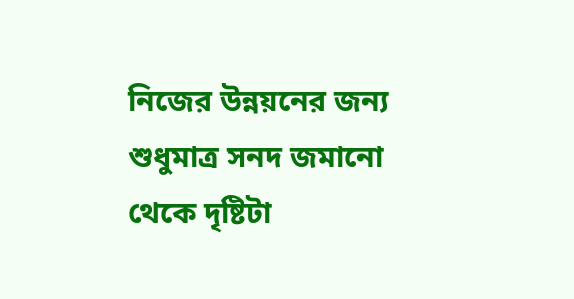নিজের উন্নয়নের জন্য শুধুমাত্র সনদ জমানো থেকে দৃষ্টিটা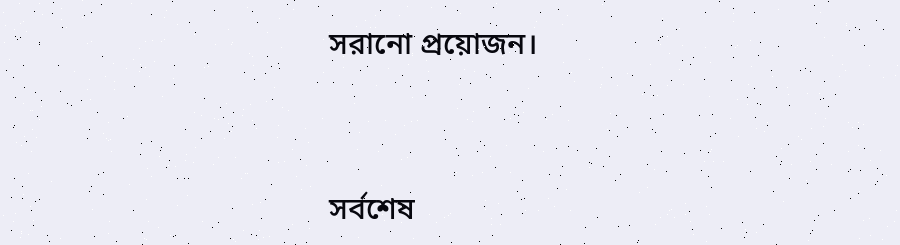সরানো প্রয়োজন।




সর্বশেষ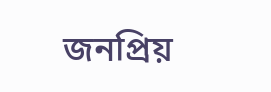জনপ্রিয়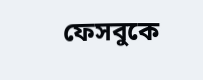ফেসবুকে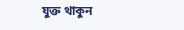যুক্ত থাকুন